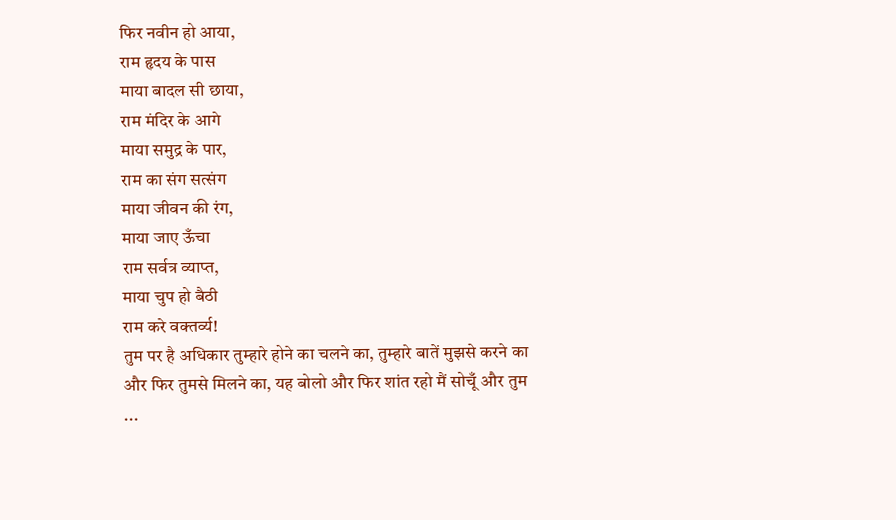फिर नवीन हो आया,
राम हृदय के पास
माया बादल सी छाया,
राम मंदिर के आगे
माया समुद्र के पार,
राम का संग सत्संग
माया जीवन की रंग,
माया जाए ऊँचा
राम सर्वत्र व्याप्त,
माया चुप हो बैठी
राम करे वक्तर्व्य!
तुम पर है अधिकार तुम्हारे होने का चलने का, तुम्हारे बातें मुझसे करने का और फिर तुमसे मिलने का, यह बोलो और फिर शांत रहो मैं सोचूँ और तुम ...